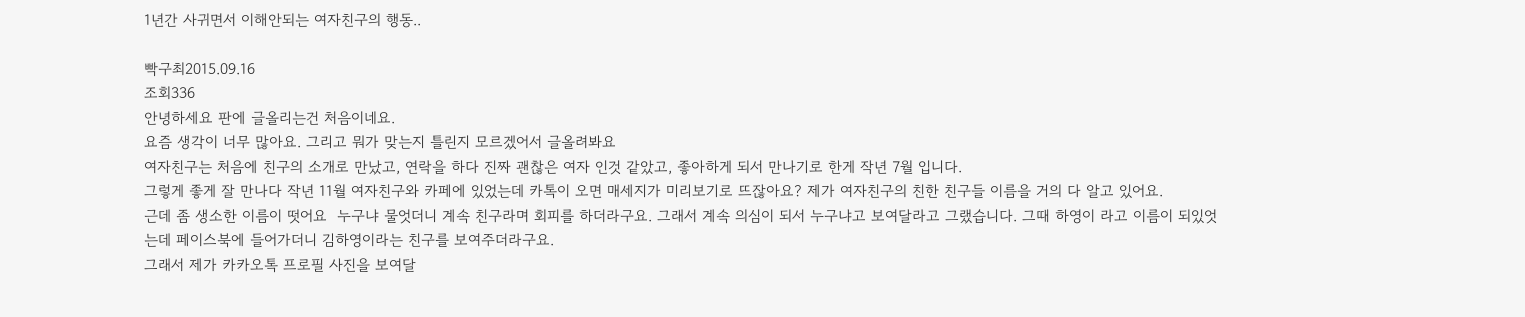1년간 사귀면서 이해안되는 여자친구의 행동..

빡구최2015.09.16
조회336
안녕하세요 판에 글올리는건 처음이네요.
요즘 생각이 너무 많아요. 그리고 뭐가 맞는지 틀린지 모르겠어서 글올려봐요
여자친구는 처음에 친구의 소개로 만났고, 연락을 하다 진짜 괜찮은 여자 인것 같았고, 좋아하게 되서 만나기로 한게 작년 7월 입니다.
그렇게 좋게 잘 만나다 작년 11월 여자친구와 카페에 있었는데 카톡이 오면 매세지가 미리보기로 뜨잖아요? 제가 여자친구의 친한 친구들 이름을 거의 다 알고 있어요.
근데 좀 생소한 이름이 떳어요  누구냐 물엇더니 계속 친구라며 회피를 하더라구요. 그래서 계속 의심이 되서 누구냐고 보여달라고 그랬습니다. 그때 하영이 라고 이름이 되있엇는데 페이스북에 들어가더니 김하영이라는 친구를 보여주더라구요.
그래서 제가 카카오톡 프로필 사진을 보여달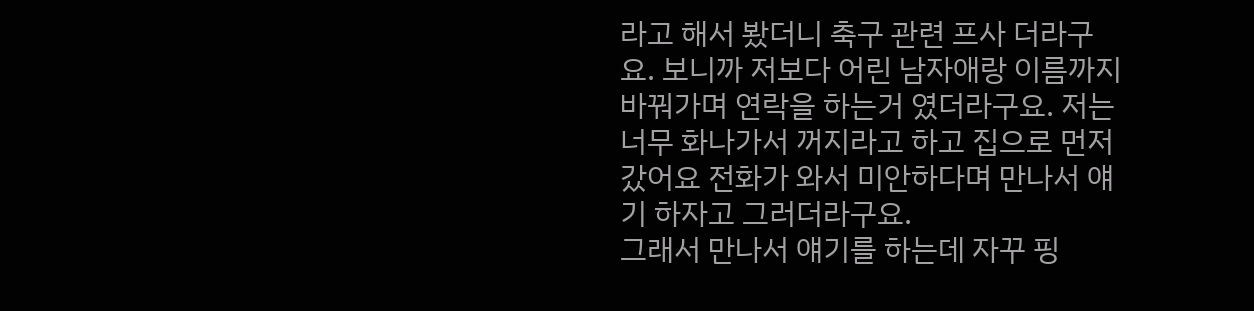라고 해서 봤더니 축구 관련 프사 더라구요. 보니까 저보다 어린 남자애랑 이름까지 바꿔가며 연락을 하는거 였더라구요. 저는 너무 화나가서 꺼지라고 하고 집으로 먼저 갔어요 전화가 와서 미안하다며 만나서 얘기 하자고 그러더라구요.
그래서 만나서 얘기를 하는데 자꾸 핑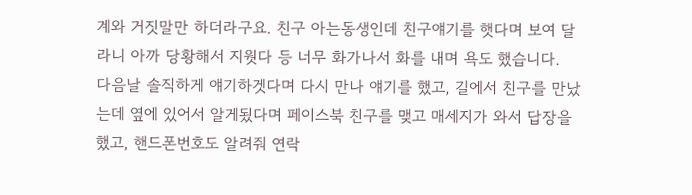계와 거짓말만 하더라구요. 친구 아는동생인데 친구얘기를 햇다며 보여 달라니 아까 당황해서 지웟다 등 너무 화가나서 화를 내며 욕도 했습니다.
다음날 솔직하게 얘기하겟다며 다시 만나 얘기를 했고, 길에서 친구를 만났는데 옆에 있어서 알게됬다며 페이스북 친구를 맺고 매세지가 와서 답장을 했고, 핸드폰번호도 알려줘 연락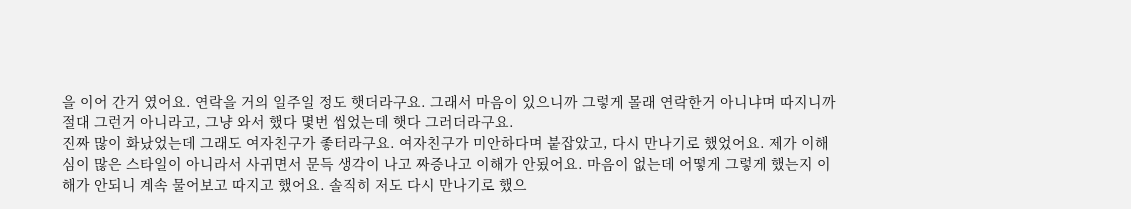을 이어 간거 였어요. 연락을 거의 일주일 정도 햇더라구요. 그래서 마음이 있으니까 그렇게 몰래 연락한거 아니냐며 따지니까 절대 그런거 아니라고, 그냥 와서 했다 몇번 씹었는데 햇다 그러더라구요.
진짜 많이 화났었는데 그래도 여자친구가 좋터라구요. 여자친구가 미안하다며 붙잡았고, 다시 만나기로 했었어요. 제가 이해심이 많은 스타일이 아니라서 사귀면서 문득 생각이 나고 짜증나고 이해가 안됬어요. 마음이 없는데 어떻게 그렇게 했는지 이해가 안되니 계속 물어보고 따지고 했어요. 솔직히 저도 다시 만나기로 했으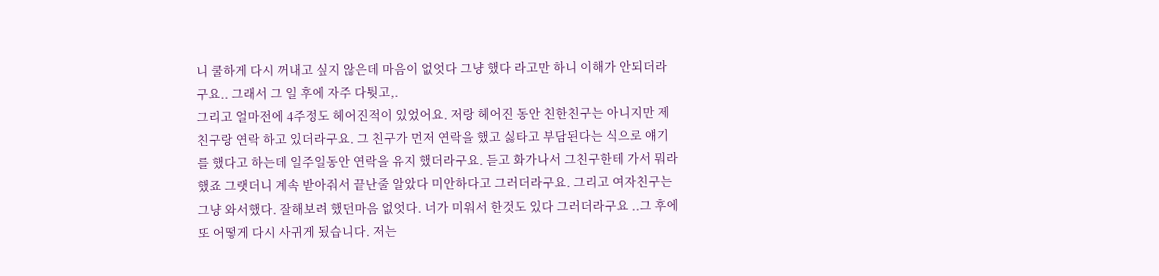니 쿨하게 다시 꺼내고 싶지 않은데 마음이 없엇다 그냥 했다 라고만 하니 이해가 안되더라구요.. 그래서 그 일 후에 자주 다퉛고,.
그리고 얼마전에 4주정도 헤어진적이 있었어요. 저랑 헤어진 동안 친한친구는 아니지만 제 친구랑 연락 하고 있더라구요. 그 친구가 먼저 연락을 했고 싫타고 부담된다는 식으로 얘기를 했다고 하는데 일주일동안 연락을 유지 했더라구요. 듣고 화가나서 그친구한테 가서 뭐라 했죠 그랫더니 계속 받아줘서 끝난줄 알았다 미안하다고 그러더라구요. 그리고 여자친구는 그냥 와서했다. 잘해보려 했던마음 없엇다. 너가 미워서 한것도 있다 그러더라구요 ..그 후에 또 어떻게 다시 사귀게 됬습니다. 저는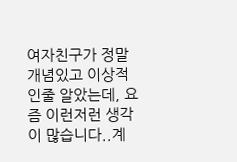여자친구가 정말 개념있고 이상적인줄 알았는데, 요즘 이런저런 생각이 많습니다..계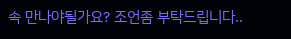속 만나야될가요? 조언좀 부탁드립니다..